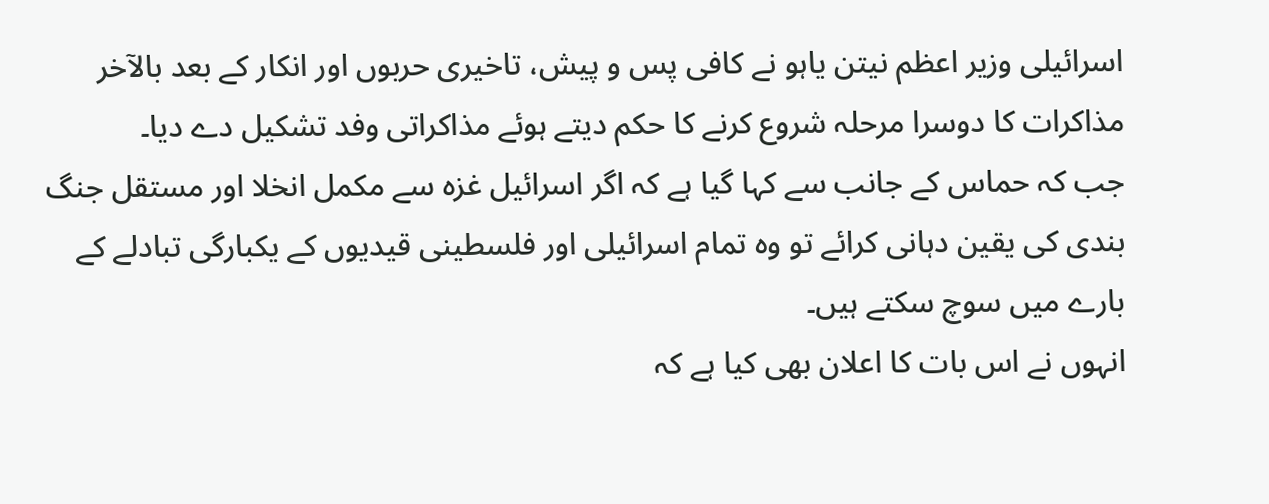اسرائیلی وزیر اعظم نیتن یاہو نے کافی پس و پیش، تاخیری حربوں اور انکار کے بعد بالآخر مذاکرات کا دوسرا مرحلہ شروع کرنے کا حکم دیتے ہوئے مذاکراتی وفد تشکیل دے دیا۔
جب کہ حماس کے جانب سے کہا گیا ہے کہ اگر اسرائیل غزہ سے مکمل انخلا اور مستقل جنگ بندی کی یقین دہانی کرائے تو وہ تمام اسرائیلی اور فلسطینی قیدیوں کے یکبارگی تبادلے کے بارے میں سوچ سکتے ہیں۔
انہوں نے اس بات کا اعلان بھی کیا ہے کہ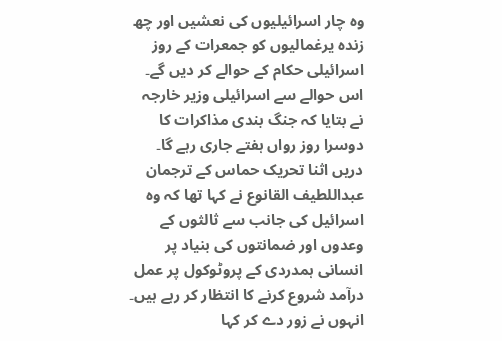وہ چار اسرائیلیوں کی نعشیں اور چھ زندہ یرغمالیوں کو جمعرات کے روز اسرائیلی حکام کے حوالے کر دیں گے۔
اس حوالے سے اسرائیلی وزیر خارجہ نے بتایا کہ جنگ بندی مذاکرات کا دوسرا روز رواں ہفتے جاری رہے گا۔
دریں اثنا تحریک حماس کے ترجمان عبداللطیف القانوع نے کہا تھا کہ وہ اسرائیل کی جانب سے ثالثوں کے وعدوں اور ضمانتوں کی بنیاد پر انسانی ہمدردی کے پروٹوکول پر عمل درآمد شروع کرنے کا انتظار کر رہے ہیں۔
انہوں نے زور دے کر کہا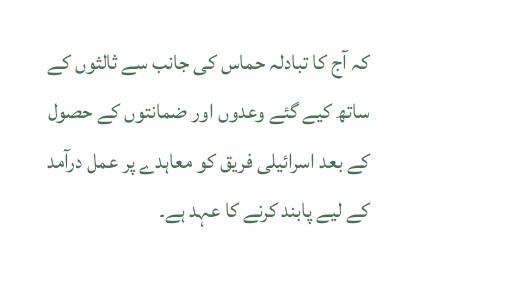کہ آج کا تبادلہ حماس کی جانب سے ثالثوں کے ساتھ کیے گئے وعدوں اور ضمانتوں کے حصول کے بعد اسرائیلی فریق کو معاہدے پر عمل درآمد کے لیے پابند کرنے کا عہد ہے۔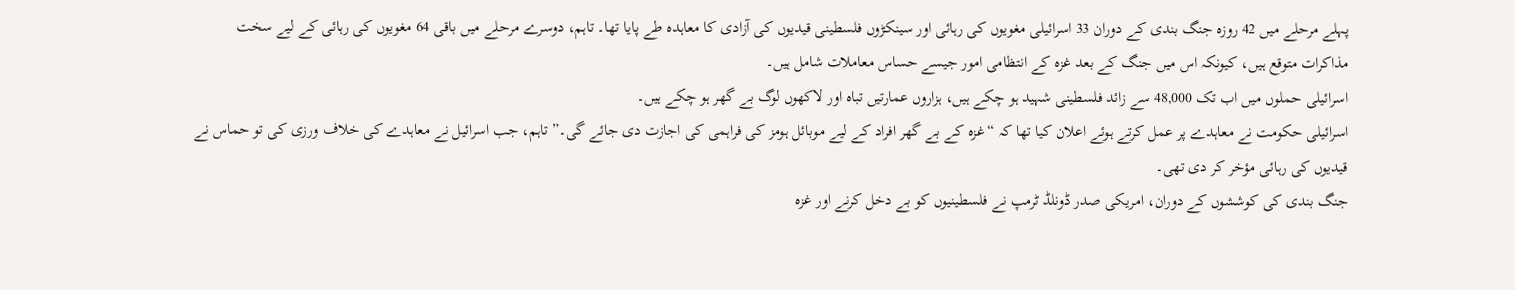پہلے مرحلے میں 42 روزہ جنگ بندی کے دوران 33 اسرائیلی مغویوں کی رہائی اور سینکڑوں فلسطینی قیدیوں کی آزادی کا معاہدہ طے پایا تھا۔ تاہم، دوسرے مرحلے میں باقی 64 مغویوں کی رہائی کے لیے سخت مذاکرات متوقع ہیں، کیونکہ اس میں جنگ کے بعد غزہ کے انتظامی امور جیسے حساس معاملات شامل ہیں۔
اسرائیلی حملوں میں اب تک 48,000 سے زائد فلسطینی شہید ہو چکے ہیں، ہزاروں عمارتیں تباہ اور لاکھوں لوگ بے گھر ہو چکے ہیں۔
اسرائیلی حکومت نے معاہدے پر عمل کرتے ہوئے اعلان کیا تھا کہ “غزہ کے بے گھر افراد کے لیے موبائل ہومز کی فراہمی کی اجازت دی جائے گی۔” تاہم، جب اسرائیل نے معاہدے کی خلاف ورزی کی تو حماس نے قیدیوں کی رہائی مؤخر کر دی تھی۔
جنگ بندی کی کوششوں کے دوران، امریکی صدر ڈونلڈ ٹرمپ نے فلسطینیوں کو بے دخل کرنے اور غزہ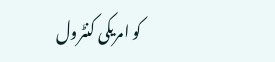کو امریکی کنٹرول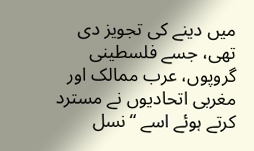میں دینے کی تجویز دی تھی، جسے فلسطینی گروپوں، عرب ممالک اور مغربی اتحادیوں نے مسترد کرتے ہوئے اسے “نسل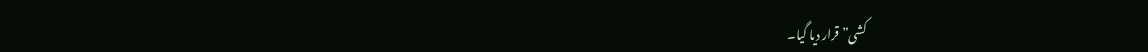کشی” قرار دیا گیا۔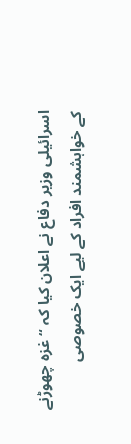اسرائیلی وزیر دفاع نے اعلان کیا کہ “غزہ چھوڑنے کے خواہشمند افراد کے لیے ایک خصوصی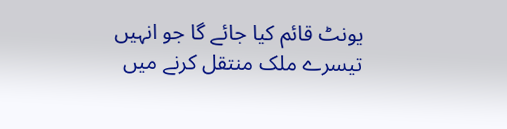یونٹ قائم کیا جائے گا جو انہیں تیسرے ملک منتقل کرنے میں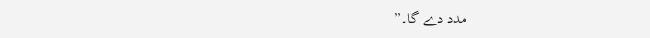مدد دے گا۔”